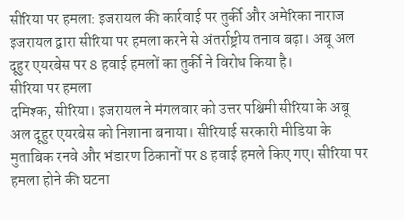सीरिया पर हमला: इजरायल की कार्रवाई पर तुर्की और अमेरिका नाराज
इजरायल द्वारा सीरिया पर हमला करने से अंतर्राष्ट्रीय तनाव बढ़ा। अबू अल दूहुर एयरबेस पर 8 हवाई हमलों का तुर्की ने विरोध किया है।
सीरिया पर हमला
दमिश्क, सीरिया। इजरायल ने मंगलवार को उत्तर पश्चिमी सीरिया के अबू अल दूहुर एयरबेस को निशाना बनाया। सीरियाई सरकारी मीडिया के मुताबिक रनवे और भंडारण ठिकानों पर 8 हवाई हमले किए गए। सीरिया पर हमला होने की घटना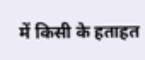में किसी के हताहत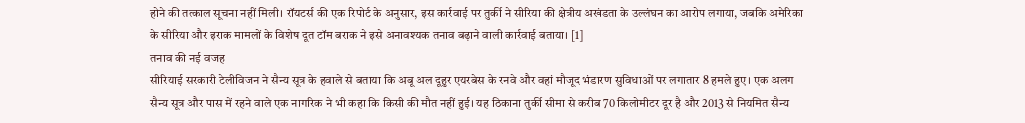होने की तत्काल सूचना नहीं मिली। रॉयटर्स की एक रिपोर्ट के अनुसार, इस कार्रवाई पर तुर्की ने सीरिया की क्षेत्रीय अखंडता के उल्लंघन का आरोप लगाया, जबकि अमेरिका के सीरिया और इराक मामलों के विशेष दूत टॉम बराक ने इसे अनावश्यक तनाव बढ़ाने वाली कार्रवाई बताया। [1]
तनाव की नई वजह
सीरियाई सरकारी टेलीविजन ने सैन्य सूत्र के हवाले से बताया कि अबू अल दूहुर एयरबेस के रनवे और वहां मौजूद भंडारण सुविधाओं पर लगातार 8 हमले हुए। एक अलग सैन्य सूत्र और पास में रहने वाले एक नागरिक ने भी कहा कि किसी की मौत नहीं हुई। यह ठिकाना तुर्की सीमा से करीब 70 किलोमीटर दूर है और 2013 से नियमित सैन्य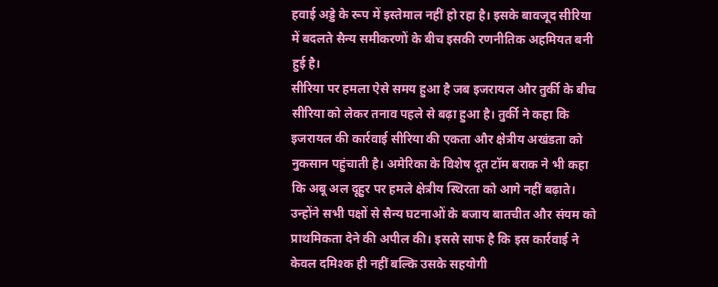हवाई अड्डे के रूप में इस्तेमाल नहीं हो रहा है। इसके बावजूद सीरिया में बदलते सैन्य समीकरणों के बीच इसकी रणनीतिक अहमियत बनी हुई है।
सीरिया पर हमला ऐसे समय हुआ है जब इजरायल और तुर्की के बीच सीरिया को लेकर तनाव पहले से बढ़ा हुआ है। तुर्की ने कहा कि इजरायल की कार्रवाई सीरिया की एकता और क्षेत्रीय अखंडता को नुकसान पहुंचाती है। अमेरिका के विशेष दूत टॉम बराक ने भी कहा कि अबू अल दूहुर पर हमले क्षेत्रीय स्थिरता को आगे नहीं बढ़ाते। उन्होंने सभी पक्षों से सैन्य घटनाओं के बजाय बातचीत और संयम को प्राथमिकता देने की अपील की। इससे साफ है कि इस कार्रवाई ने केवल दमिश्क ही नहीं बल्कि उसके सहयोगी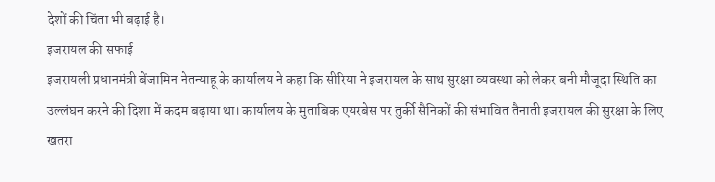देशों की चिंता भी बढ़ाई है।
इजरायल की सफाई
इजरायली प्रधानमंत्री बेंजामिन नेतन्याहू के कार्यालय ने कहा कि सीरिया ने इजरायल के साथ सुरक्षा व्यवस्था को लेकर बनी मौजूदा स्थिति का उल्लंघन करने की दिशा में कदम बढ़ाया था। कार्यालय के मुताबिक एयरबेस पर तुर्की सैनिकों की संभावित तैनाती इजरायल की सुरक्षा के लिए खतरा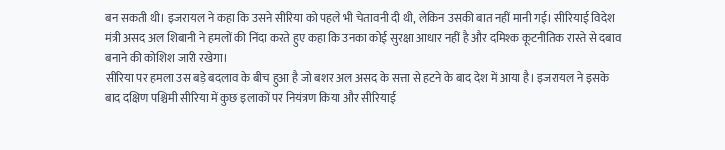बन सकती थी। इजरायल ने कहा कि उसने सीरिया को पहले भी चेतावनी दी थी, लेकिन उसकी बात नहीं मानी गई। सीरियाई विदेश मंत्री असद अल शिबानी ने हमलों की निंदा करते हुए कहा कि उनका कोई सुरक्षा आधार नहीं है और दमिश्क कूटनीतिक रास्ते से दबाव बनाने की कोशिश जारी रखेगा।
सीरिया पर हमला उस बड़े बदलाव के बीच हुआ है जो बशर अल असद के सत्ता से हटने के बाद देश में आया है। इजरायल ने इसके बाद दक्षिण पश्चिमी सीरिया में कुछ इलाकों पर नियंत्रण किया और सीरियाई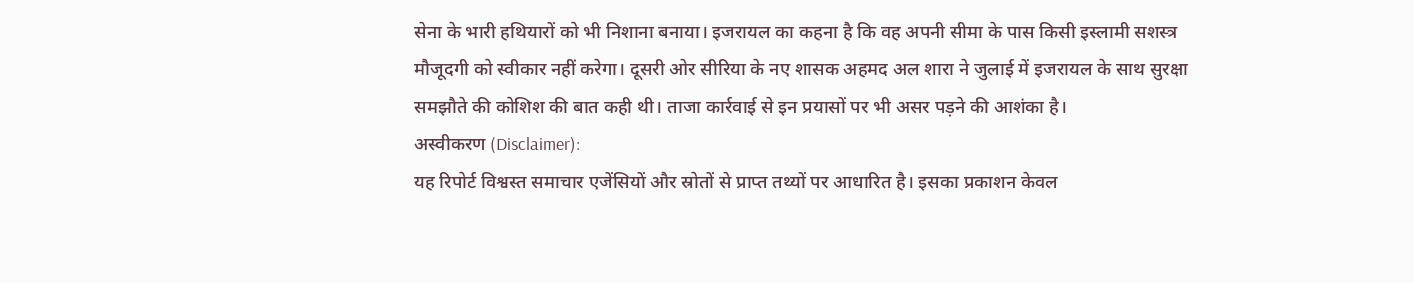सेना के भारी हथियारों को भी निशाना बनाया। इजरायल का कहना है कि वह अपनी सीमा के पास किसी इस्लामी सशस्त्र मौजूदगी को स्वीकार नहीं करेगा। दूसरी ओर सीरिया के नए शासक अहमद अल शारा ने जुलाई में इजरायल के साथ सुरक्षा समझौते की कोशिश की बात कही थी। ताजा कार्रवाई से इन प्रयासों पर भी असर पड़ने की आशंका है।
अस्वीकरण (Disclaimer):
यह रिपोर्ट विश्वस्त समाचार एजेंसियों और स्रोतों से प्राप्त तथ्यों पर आधारित है। इसका प्रकाशन केवल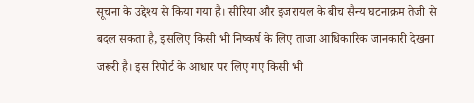सूचना के उद्देश्य से किया गया है। सीरिया और इजरायल के बीच सैन्य घटनाक्रम तेजी से बदल सकता है, इसलिए किसी भी निष्कर्ष के लिए ताजा आधिकारिक जानकारी देखना जरूरी है। इस रिपोर्ट के आधार पर लिए गए किसी भी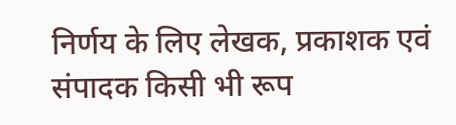निर्णय के लिए लेखक, प्रकाशक एवं संपादक किसी भी रूप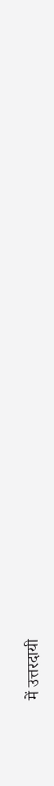में उत्तरदायी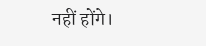नहीं होंगे।